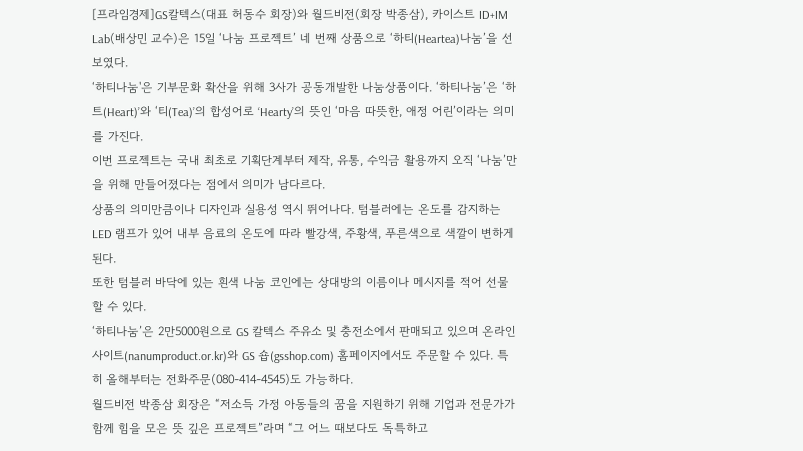[프라임경제]GS칼텍스(대표 허동수 회장)와 월드비전(회장 박종삼), 카이스트 ID+IM Lab(배상민 교수)은 15일 ‘나눔 프로젝트’ 네 번째 상품으로 ‘하티(Heartea)나눔’을 선보였다.
‘하티나눔'은 기부문화 확산을 위해 3사가 공동개발한 나눔상품이다. ‘하티나눔’은 ‘하트(Heart)’와 ‘티(Tea)’의 합성어로 ‘Hearty’의 뜻인 ‘마음 따뜻한, 애정 어린’이라는 의미를 가진다.
이번 프로젝트는 국내 최초로 기획단계부터 제작, 유통, 수익금 활용까지 오직 ‘나눔’만을 위해 만들어졌다는 점에서 의미가 남다르다.
상품의 의미만큼이나 디자인과 실용성 역시 뛰어나다. 텀블러에는 온도를 감지하는 LED 램프가 있어 내부 음료의 온도에 따라 빨강색, 주황색, 푸른색으로 색깔이 변하게 된다.
또한 텀블러 바닥에 있는 흰색 나눔 코인에는 상대방의 이름이나 메시지를 적어 선물 할 수 있다.
‘하티나눔’은 2만5000원으로 GS 칼텍스 주유소 및 충전소에서 판매되고 있으며 온라인 사이트(nanumproduct.or.kr)와 GS 숍(gsshop.com) 홈페이지에서도 주문할 수 있다. 특히 올해부터는 전화주문(080-414-4545)도 가능하다.
월드비전 박종삼 회장은 “저소득 가정 아동들의 꿈을 지원하기 위해 기업과 전문가가 함께 힘을 모은 뜻 깊은 프로젝트”라며 “그 어느 때보다도 독특하고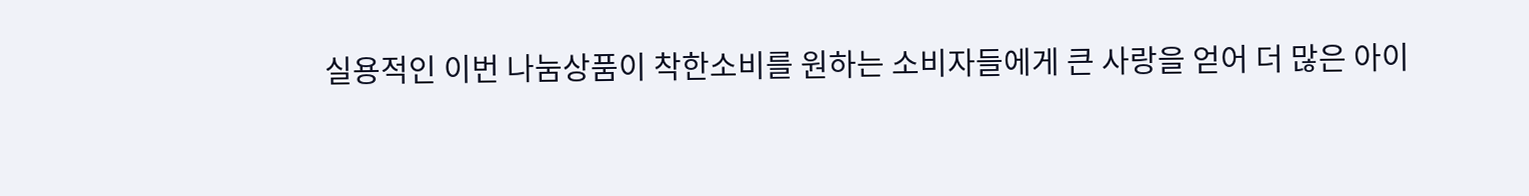실용적인 이번 나눔상품이 착한소비를 원하는 소비자들에게 큰 사랑을 얻어 더 많은 아이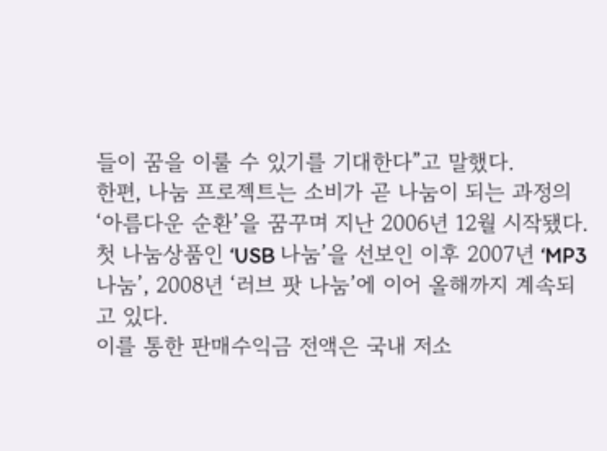들이 꿈을 이룰 수 있기를 기대한다”고 말했다.
한편, 나눔 프로젝트는 소비가 곧 나눔이 되는 과정의 ‘아름다운 순환’을 꿈꾸며 지난 2006년 12월 시작됐다.
첫 나눔상품인 ‘USB 나눔’을 선보인 이후 2007년 ‘MP3 나눔’, 2008년 ‘러브 팟 나눔’에 이어 올해까지 계속되고 있다.
이를 통한 판매수익금 전액은 국내 저소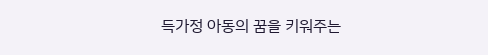득가정 아동의 꿈을 키워주는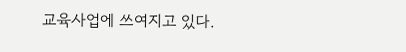교육사업에 쓰여지고 있다.